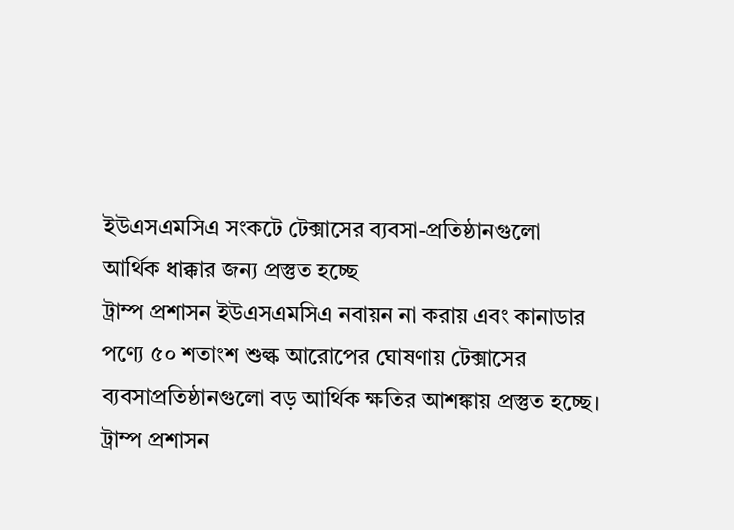ইউএসএমসিএ সংকটে টেক্সাসের ব্যবসা-প্রতিষ্ঠানগুলো আর্থিক ধাক্কার জন্য প্রস্তুত হচ্ছে
ট্রাম্প প্রশাসন ইউএসএমসিএ নবায়ন না করায় এবং কানাডার পণ্যে ৫০ শতাংশ শুল্ক আরোপের ঘোষণায় টেক্সাসের ব্যবসাপ্রতিষ্ঠানগুলো বড় আর্থিক ক্ষতির আশঙ্কায় প্রস্তুত হচ্ছে।
ট্রাম্প প্রশাসন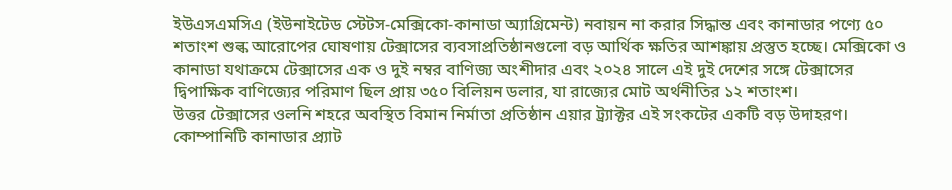ইউএসএমসিএ (ইউনাইটেড স্টেটস-মেক্সিকো-কানাডা অ্যাগ্রিমেন্ট) নবায়ন না করার সিদ্ধান্ত এবং কানাডার পণ্যে ৫০ শতাংশ শুল্ক আরোপের ঘোষণায় টেক্সাসের ব্যবসাপ্রতিষ্ঠানগুলো বড় আর্থিক ক্ষতির আশঙ্কায় প্রস্তুত হচ্ছে। মেক্সিকো ও কানাডা যথাক্রমে টেক্সাসের এক ও দুই নম্বর বাণিজ্য অংশীদার এবং ২০২৪ সালে এই দুই দেশের সঙ্গে টেক্সাসের দ্বিপাক্ষিক বাণিজ্যের পরিমাণ ছিল প্রায় ৩৫০ বিলিয়ন ডলার, যা রাজ্যের মোট অর্থনীতির ১২ শতাংশ।
উত্তর টেক্সাসের ওলনি শহরে অবস্থিত বিমান নির্মাতা প্রতিষ্ঠান এয়ার ট্র্যাক্টর এই সংকটের একটি বড় উদাহরণ। কোম্পানিটি কানাডার প্র্যাট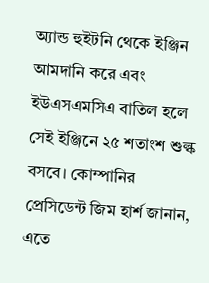অ্যান্ড হুইটনি থেকে ইঞ্জিন আমদানি করে এবং ইউএসএমসিএ বাতিল হলে সেই ইঞ্জিনে ২৫ শতাংশ শুল্ক বসবে। কোম্পানির প্রেসিডেন্ট জিম হার্শ জানান, এতে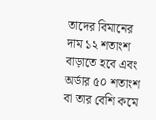তাদের বিমানের দাম ১২ শতাংশ বাড়াতে হবে এবং অর্ডার ৫০ শতাংশ বা তার বেশি কমে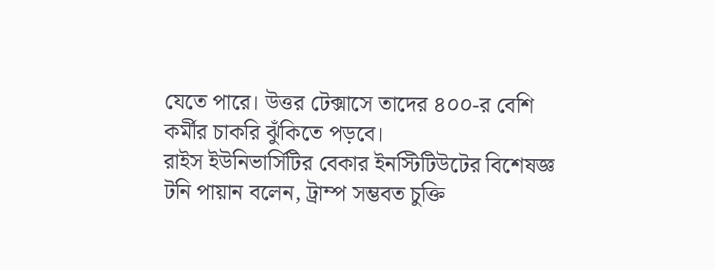যেতে পারে। উত্তর টেক্সাসে তাদের ৪০০-র বেশি কর্মীর চাকরি ঝুঁকিতে পড়বে।
রাইস ইউনিভার্সিটির বেকার ইনস্টিটিউটের বিশেষজ্ঞ টনি পায়ান বলেন, ট্রাম্প সম্ভবত চুক্তি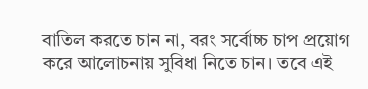বাতিল করতে চান না, বরং সর্বোচ্চ চাপ প্রয়োগ করে আলোচনায় সুবিধা নিতে চান। তবে এই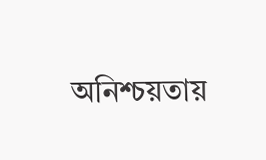অনিশ্চয়তায়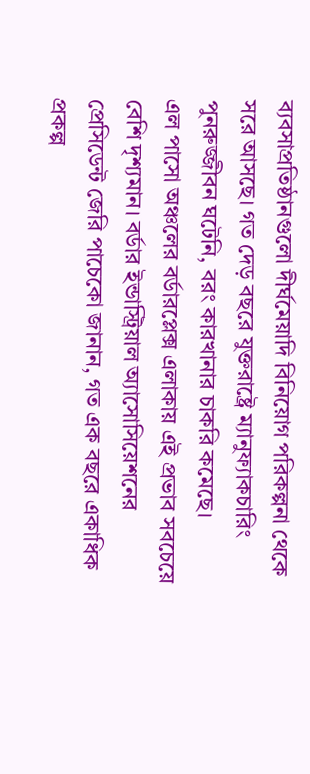ব্যবসাপ্রতিষ্ঠানগুলো দীর্ঘমেয়াদি বিনিয়োগ পরিকল্পনা থেকে সরে আসছে। গত দেড় বছরে যুক্তরাষ্ট্রে ম্যানুফ্যাকচারিং পুনরুজ্জীবন ঘটেনি, বরং কারখানার চাকরি কমেছে।
এল পাসো অঞ্চলের বর্ডারপ্লেক্স এলাকায় এই প্রভাব সবচেয়ে বেশি দৃশ্যমান। বর্ডার ইন্ডাস্ট্রিয়াল অ্যাসোসিয়েশনের প্রেসিডেন্ট জেরি পাচেকো জানান, গত এক বছরে একাধিক প্রকল্প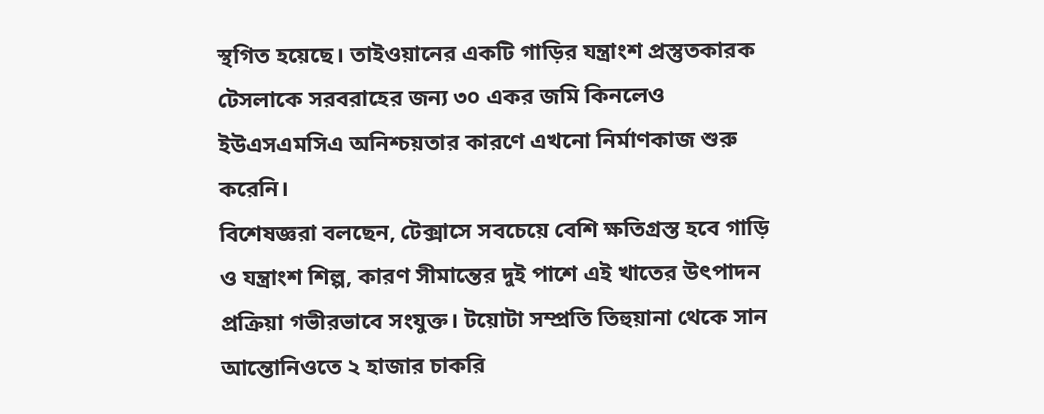স্থগিত হয়েছে। তাইওয়ানের একটি গাড়ির যন্ত্রাংশ প্রস্তুতকারক টেসলাকে সরবরাহের জন্য ৩০ একর জমি কিনলেও ইউএসএমসিএ অনিশ্চয়তার কারণে এখনো নির্মাণকাজ শুরু করেনি।
বিশেষজ্ঞরা বলছেন, টেক্সাসে সবচেয়ে বেশি ক্ষতিগ্রস্ত হবে গাড়ি ও যন্ত্রাংশ শিল্প, কারণ সীমান্তের দুই পাশে এই খাতের উৎপাদন প্রক্রিয়া গভীরভাবে সংযুক্ত। টয়োটা সম্প্রতি তিহুয়ানা থেকে সান আন্তোনিওতে ২ হাজার চাকরি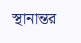স্থানান্তর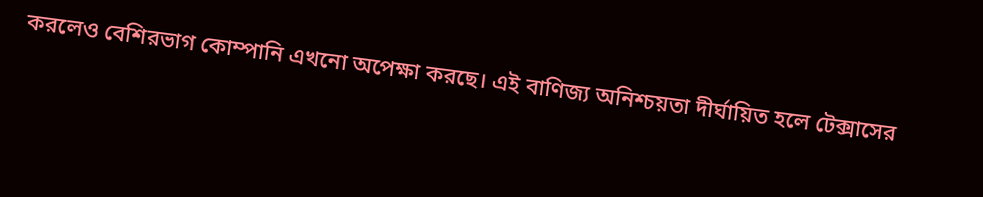করলেও বেশিরভাগ কোম্পানি এখনো অপেক্ষা করছে। এই বাণিজ্য অনিশ্চয়তা দীর্ঘায়িত হলে টেক্সাসের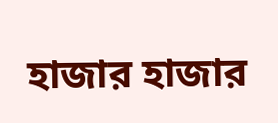হাজার হাজার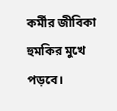কর্মীর জীবিকা হুমকির মুখে পড়বে।